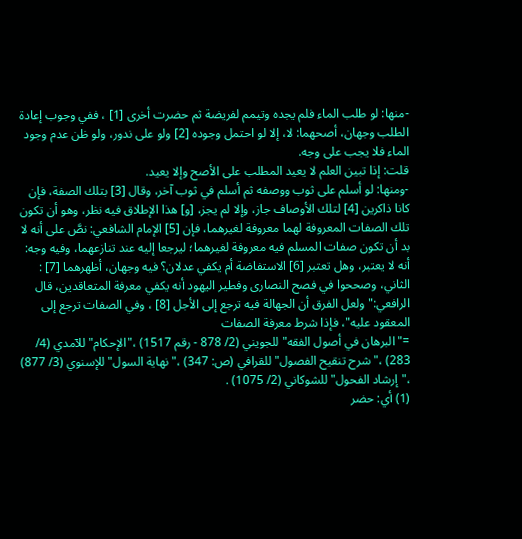-منها: لو طلب الماء فلم يجده وتيمم لفريضة ثم حضرت أخرى [1] ، ففي وجوب إعادة الطلب وجهان، أصحهما: لا، إلا لو احتمل وجوده [2] ولو على ندور، ولو ظن عدم وجود الماء فلا يجب على وجه.
قلت: إذا تبين العلم لا يعيد المطلب على الأصح وإلا يعيد.
-ومنها: لو أسلم على ثوب ووصفه ثم أسلم في ثوب آخر، وقال [3] بتلك الصفة، فإن كانا ذاكرين [4] لتلك الأوصاف جاز، وإلا لم يجز، [و] هذا الإطلاق فيه نظر، وهو أن تكون تلك الصفات المعروفة لهما معروفة لغيرهما، فإن [5] الإمام الشافعي: نصَّ على أنه لا بد أن تكون صفات المسلم فيه معروفة لغيرهما؛ ليرجعا إليه عند تنازعهما، وفيه وجه: أنه لا يعتبر، وهل تعتبر [6] الاستفاضة أم يكفي عدلان؟ فيه وجهان، أظهرهما [7] : الثاني، وصححوا في فصح النصارى وفطير اليهود أنه يكفي معرفة المتعاقدين، قال الرافعي:"ولعل الفرق أن الجهالة فيه ترجع إلى الأجل [8] ، وفي الصفات ترجع إلى المعقود عليه"، فإذا شرط معرفة الصفات
="البرهان في أصول الفقه"للجويني (2/ 878 - رقم 1517) ،"الإحكام"للآمدي (4/ 283) ،"شرح تنقيح الفصول"للقرافي (ص: 347) ،"نهاية السول"للإسنوي (3/ 877) ،"إرشاد الفحول"للشوكاني (2/ 1075) .
(1) أي: حضر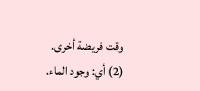وقت فريضة أخرى.
(2) أي: وجود الماء.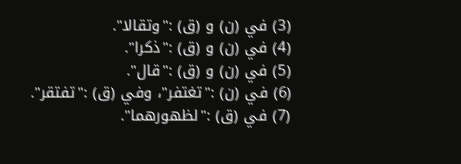(3) في (ن) و (ق) :"وتقالا".
(4) في (ن) و (ق) :"ذكرا".
(5) في (ن) و (ق) :"قال".
(6) في (ن) :"تغتفر"، وفي (ق) :"تفتقر".
(7) في (ق) :"لظهورهما".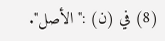(8) في (ن) :"الأصل".